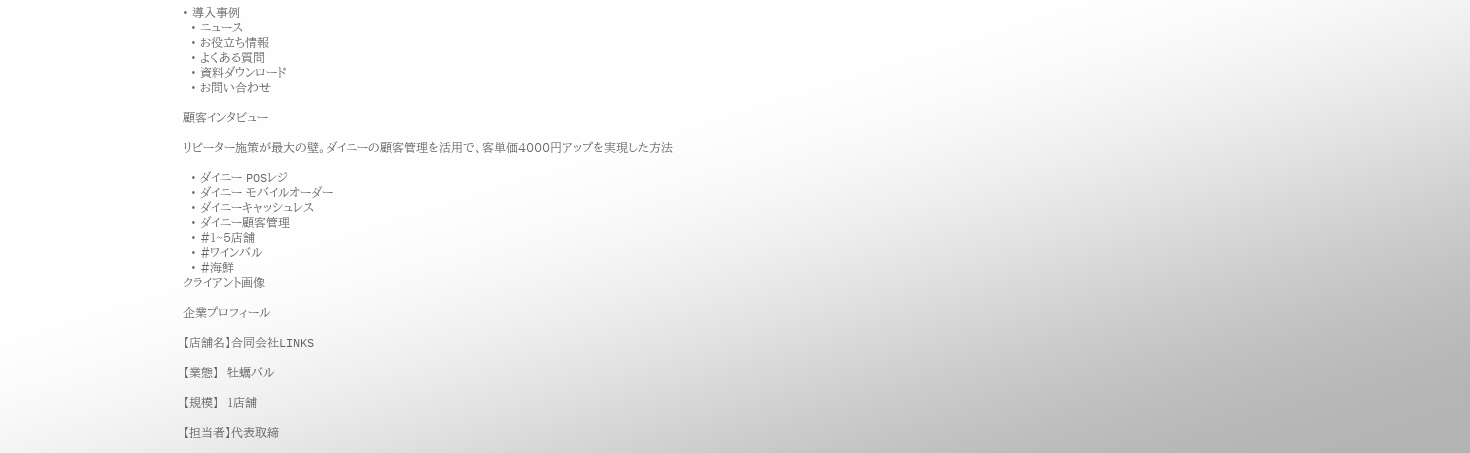• 導入事例
  • ニュース
  • お役立ち情報
  • よくある質問
  • 資料ダウンロード
  • お問い合わせ

顧客インタビュー

リピーター施策が最大の壁。ダイニーの顧客管理を活用で、客単価4000円アップを実現した方法

  • ダイニー POSレジ
  • ダイニー モバイルオーダー
  • ダイニーキャッシュレス
  • ダイニー顧客管理
  • #1~5店舗
  • #ワインバル
  • #海鮮
クライアント画像

企業プロフィール

【店舗名】合同会社LINKS

【業態】  牡蠣バル

【規模】  1店舗

【担当者】代表取締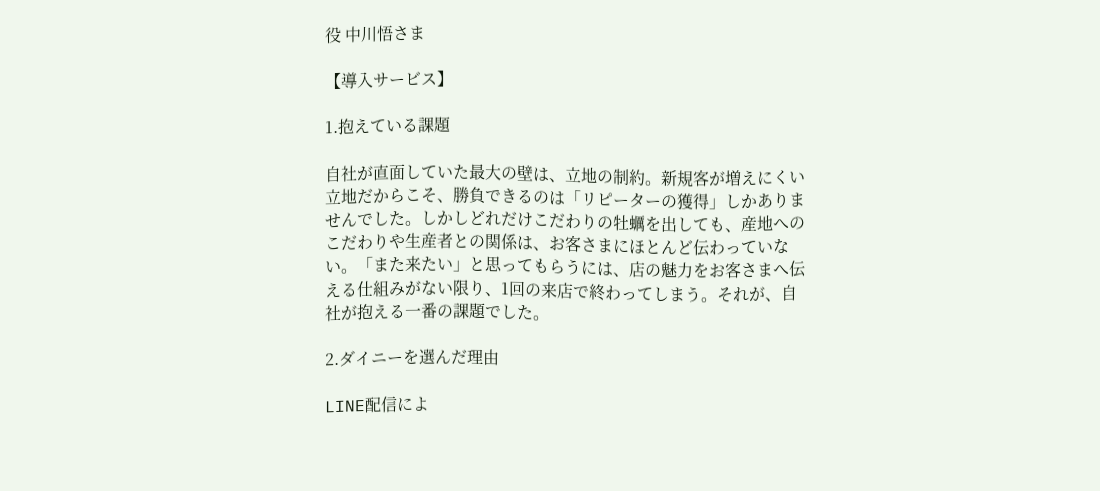役 中川悟さま

【導入サービス】

1.抱えている課題

自社が直面していた最大の壁は、立地の制約。新規客が増えにくい立地だからこそ、勝負できるのは「リピーターの獲得」しかありませんでした。しかしどれだけこだわりの牡蠣を出しても、産地へのこだわりや生産者との関係は、お客さまにほとんど伝わっていない。「また来たい」と思ってもらうには、店の魅力をお客さまへ伝える仕組みがない限り、1回の来店で終わってしまう。それが、自社が抱える一番の課題でした。

2.ダイニーを選んだ理由

LINE配信によ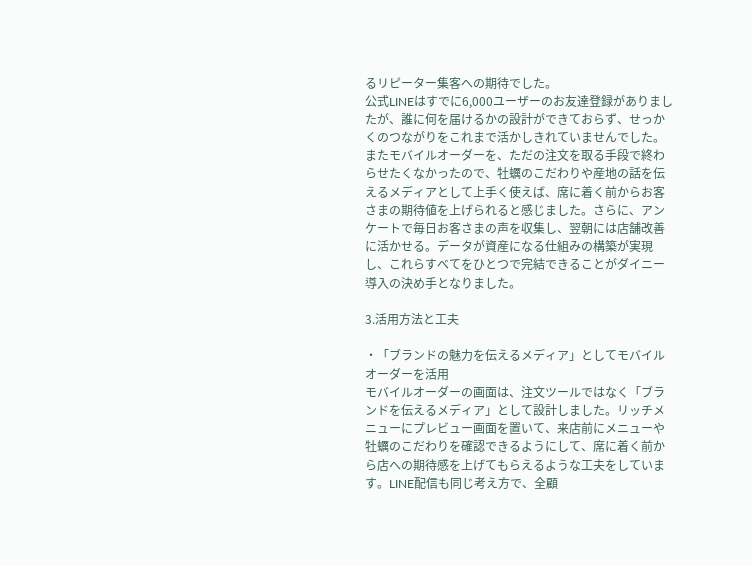るリピーター集客への期待でした。
公式LINEはすでに6,000ユーザーのお友達登録がありましたが、誰に何を届けるかの設計ができておらず、せっかくのつながりをこれまで活かしきれていませんでした。またモバイルオーダーを、ただの注文を取る手段で終わらせたくなかったので、牡蠣のこだわりや産地の話を伝えるメディアとして上手く使えば、席に着く前からお客さまの期待値を上げられると感じました。さらに、アンケートで毎日お客さまの声を収集し、翌朝には店舗改善に活かせる。データが資産になる仕組みの構築が実現し、これらすべてをひとつで完結できることがダイニー導入の決め手となりました。

3.活用方法と工夫

・「ブランドの魅力を伝えるメディア」としてモバイルオーダーを活用
モバイルオーダーの画面は、注文ツールではなく「ブランドを伝えるメディア」として設計しました。リッチメニューにプレビュー画面を置いて、来店前にメニューや牡蠣のこだわりを確認できるようにして、席に着く前から店への期待感を上げてもらえるような工夫をしています。LINE配信も同じ考え方で、全顧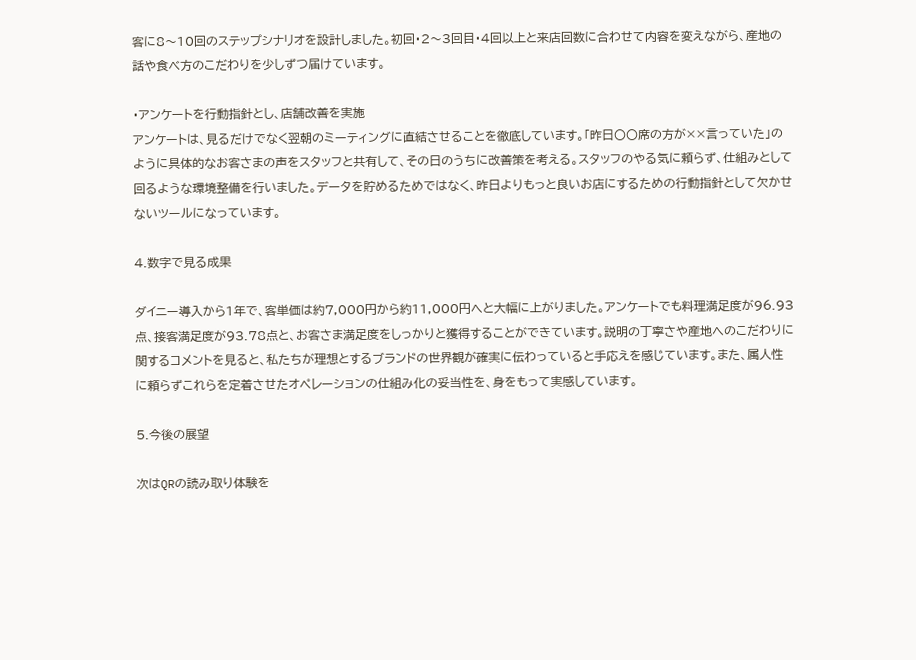客に8〜10回のステップシナリオを設計しました。初回・2〜3回目・4回以上と来店回数に合わせて内容を変えながら、産地の話や食べ方のこだわりを少しずつ届けています。

・アンケートを行動指針とし、店舗改善を実施
アンケートは、見るだけでなく翌朝のミーティングに直結させることを徹底しています。「昨日〇〇席の方が××言っていた」のように具体的なお客さまの声をスタッフと共有して、その日のうちに改善策を考える。スタッフのやる気に頼らず、仕組みとして回るような環境整備を行いました。データを貯めるためではなく、昨日よりもっと良いお店にするための行動指針として欠かせないツールになっています。

4.数字で見る成果

ダイニー導入から1年で、客単価は約7,000円から約11,000円へと大幅に上がりました。アンケートでも料理満足度が96.93点、接客満足度が93.78点と、お客さま満足度をしっかりと獲得することができています。説明の丁寧さや産地へのこだわりに関するコメントを見ると、私たちが理想とするブランドの世界観が確実に伝わっていると手応えを感じています。また、属人性に頼らずこれらを定着させたオペレーションの仕組み化の妥当性を、身をもって実感しています。

5.今後の展望

次はQRの読み取り体験を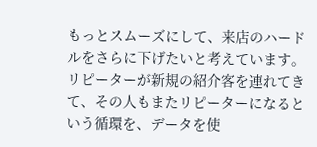もっとスムーズにして、来店のハードルをさらに下げたいと考えています。リピーターが新規の紹介客を連れてきて、その人もまたリピーターになるという循環を、データを使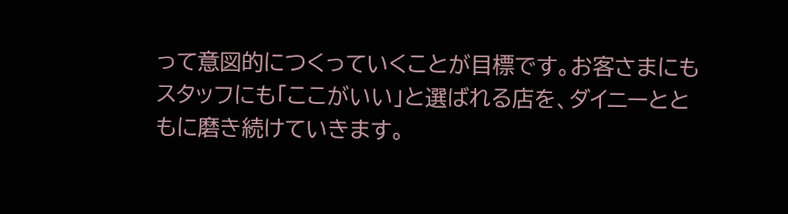って意図的につくっていくことが目標です。お客さまにもスタッフにも「ここがいい」と選ばれる店を、ダイニーとともに磨き続けていきます。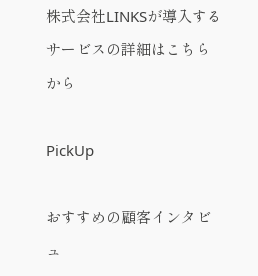株式会社LINKSが導入するサービスの詳細はこちらから

PickUp

おすすめの顧客インタビュ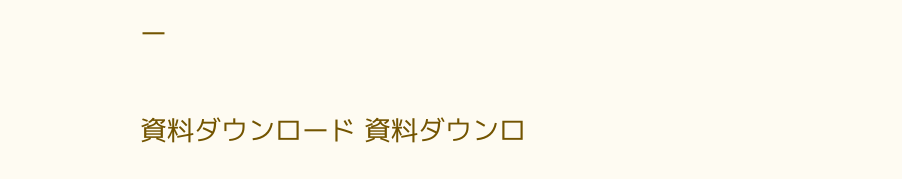ー

資料ダウンロード 資料ダウンロ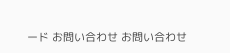ード お問い合わせ お問い合わせ